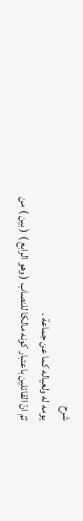شرح
يومه له ولعياله كما عن جماعة .
ثمّ انّ القائلين باعتبار كونه مالكا للنصاب ( وهو الرابع ) ( بين ) من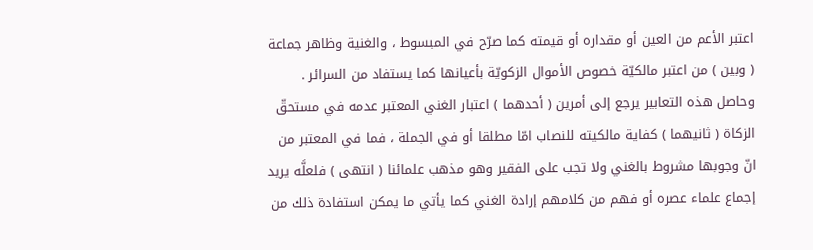اعتبر الأعم من العين أو مقداره أو قيمته كما صرّح في المبسوط ، والغنية وظاهر جماعة ( وبين ) من اعتبر مالكيّة خصوص الأموال الزكويّة بأعيانها كما يستفاد من السرائر .
وحاصل هذه التعابير يرجع إلى أمرين ( أحدهما ) اعتبار الغني المعتبر عدمه في مستحقّ الزكاة ( ثانيهما ) كفاية مالكيته للنصاب امّا مطلقا أو في الجملة ، فما في المعتبر من انّ وجوبها مشروط بالغني ولا تجب على الفقير وهو مذهب علمائنا ( انتهى ) فلعلَّه يريد إجماع علماء عصره أو فهم من كلامهم إرادة الغني كما يأتي ما يمكن استفادة ذلك من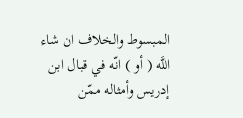المبسوط والخلاف ان شاء اللَّه ( أو ) انّه في قبال ابن إدريس وأمثاله ممّن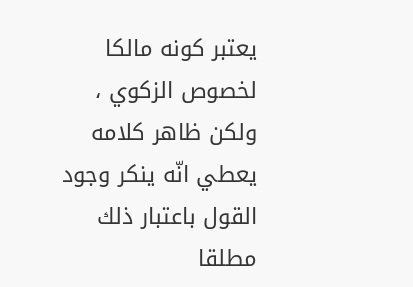يعتبر كونه مالكا لخصوص الزكوي ، ولكن ظاهر كلامه يعطي انّه ينكر وجود القول باعتبار ذلك مطلقا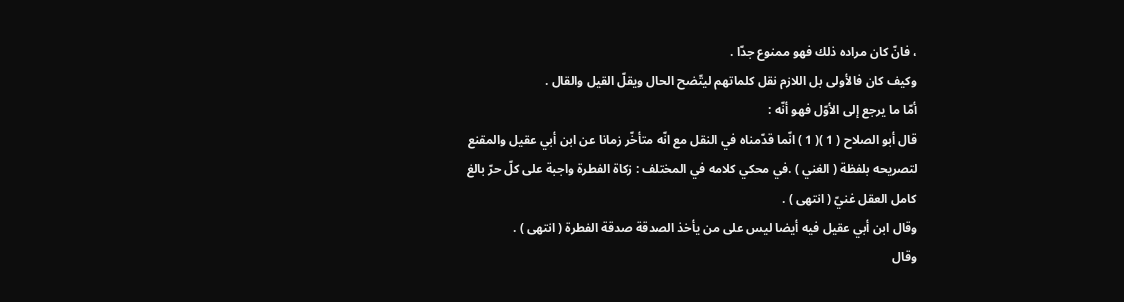، فانّ كان مراده ذلك فهو ممنوع جدّا .
وكيف كان فالأولى بل اللازم نقل كلماتهم ليتّضح الحال ويقلّ القيل والقال .
أمّا ما يرجع إلى الأوّل فهو أنّه :
قال أبو الصلاح ( 1 )( 1 ) انّما قدّمناه في النقل مع انّه متأخّر زمانا عن ابن أبي عقيل والمقنع لتصريحه بلفظة ( الغني ) .في محكي كلامه في المختلف : زكاة الفطرة واجبة على كلّ حرّ بالغ كامل العقل غنيّ ( انتهى ) .
وقال ابن أبي عقيل فيه أيضا ليس على من يأخذ الصدقة صدقة الفطرة ( انتهى ) .
وقال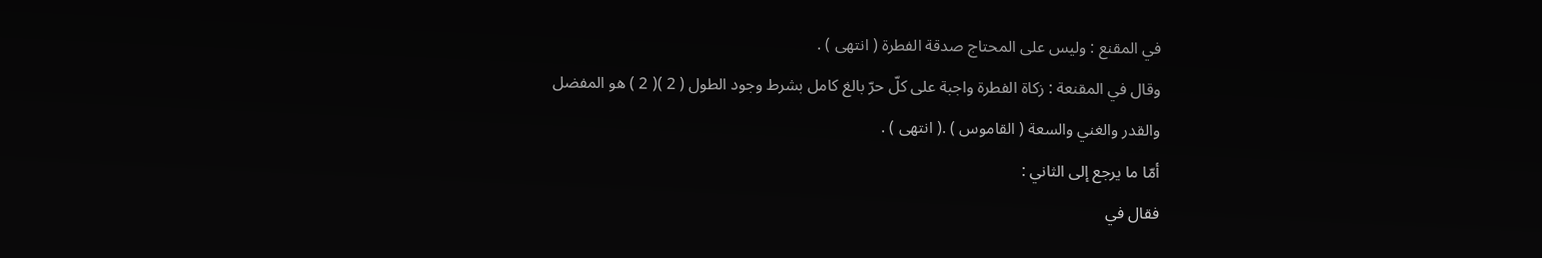في المقنع : وليس على المحتاج صدقة الفطرة ( انتهى ) .
وقال في المقنعة : زكاة الفطرة واجبة على كلّ حرّ بالغ كامل بشرط وجود الطول ( 2 )( 2 ) هو المفضل والقدر والغني والسعة ( القاموس ) .( انتهى ) .
أمّا ما يرجع إلى الثاني :
فقال في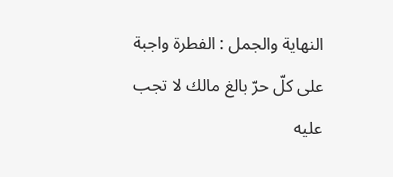النهاية والجمل : الفطرة واجبة على كلّ حرّ بالغ مالك لا تجب عليه